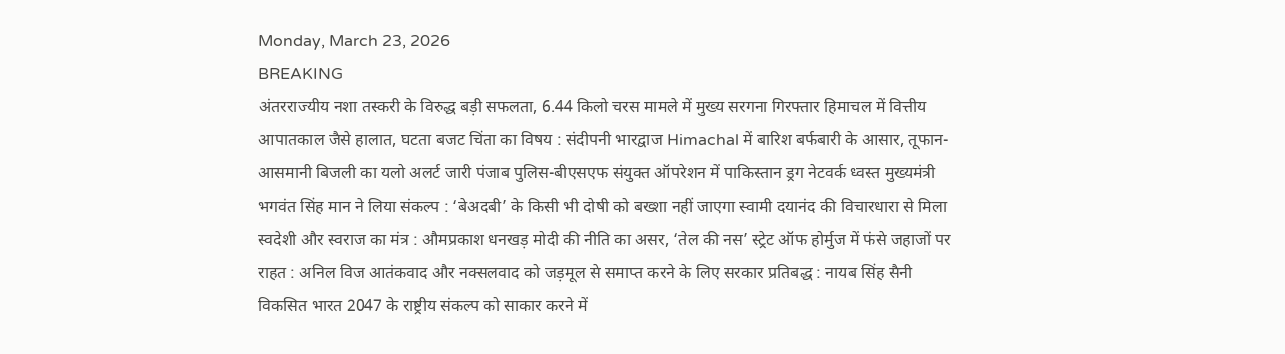Monday, March 23, 2026
BREAKING
अंतरराज्यीय नशा तस्करी के विरुद्ध बड़ी सफलता, 6.44 किलो चरस मामले में मुख्य सरगना गिरफ्तार हिमाचल में वित्तीय आपातकाल जैसे हालात, घटता बजट चिंता का विषय : संदीपनी भारद्वाज Himachal में बारिश बर्फबारी के आसार, तूफान-आसमानी बिजली का यलो अलर्ट जारी पंजाब पुलिस-बीएसएफ संयुक्त ऑपरेशन में पाकिस्तान ड्रग नेटवर्क ध्वस्त मुख्यमंत्री भगवंत सिंह मान ने लिया संकल्प : ‘बेअदबी’ के किसी भी दोषी को बख्शा नहीं जाएगा स्वामी दयानंद की विचारधारा से मिला स्वदेशी और स्वराज का मंत्र : औमप्रकाश धनखड़ मोदी की नीति का असर, ‘तेल की नस’ स्ट्रेट ऑफ होर्मुज में फंसे जहाजों पर राहत : अनिल विज आतंकवाद और नक्सलवाद को जड़मूल से समाप्त करने के लिए सरकार प्रतिबद्ध : नायब सिंह सैनी विकसित भारत 2047 के राष्ट्रीय संकल्प को साकार करने में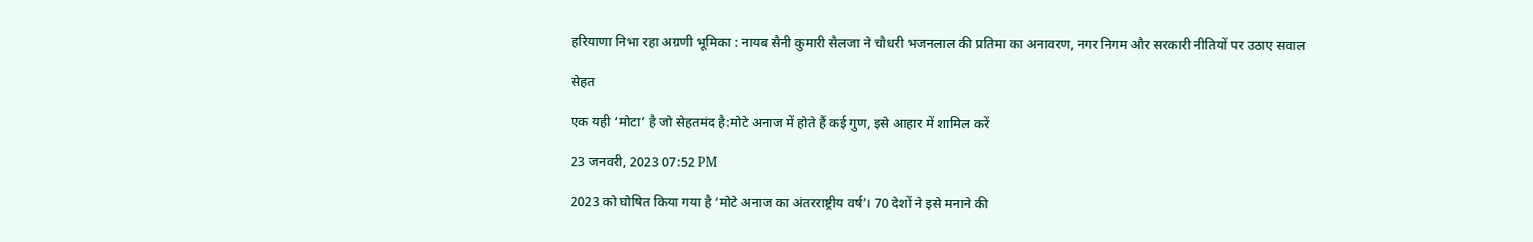हरियाणा निभा रहा अग्रणी भूमिका : नायब सैनी कुमारी सैलजा ने चौधरी भजनलाल की प्रतिमा का अनावरण, नगर निगम और सरकारी नीतियों पर उठाए सवाल

सेहत

एक यही ‘मोटा’ है जो सेहतमंद है:मोटे अनाज में होते हैं कई गुण, इसे आहार में शामिल करें

23 जनवरी, 2023 07:52 PM

2023 को घोषित किया गया है ‘मोटे अनाज का अंतरराष्ट्रीय वर्ष’। 70 देशों ने इसे मनाने की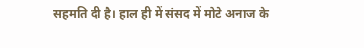सहमति दी है। हाल ही में संसद में मोटे अनाज के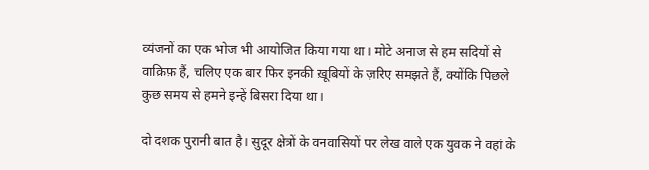व्यंजनों का एक भोज भी आयोजित किया गया था। मोटे अनाज से हम सदियों से वाक़िफ़ हैं, चलिए एक बार फिर इनकी ख़ूबियों के ज़रिए समझते हैं, क्योंकि पिछले कुछ समय से हमने इन्हें बिसरा दिया था।

दो दशक पुरानी बात है। सुदूर क्षेत्रों के वनवासियों पर लेख वाले एक युवक ने वहां के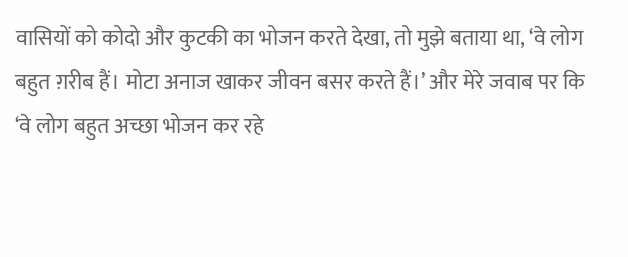वासियों को कोदो और कुटकी का भोजन करते देखा, तो मुझे बताया था, ‘वे लोग बहुत ग़रीब हैं। मोटा अनाज खाकर जीवन बसर करते हैं।’ और मेरे जवाब पर कि ‘वे लोग बहुत अच्छा भोजन कर रहे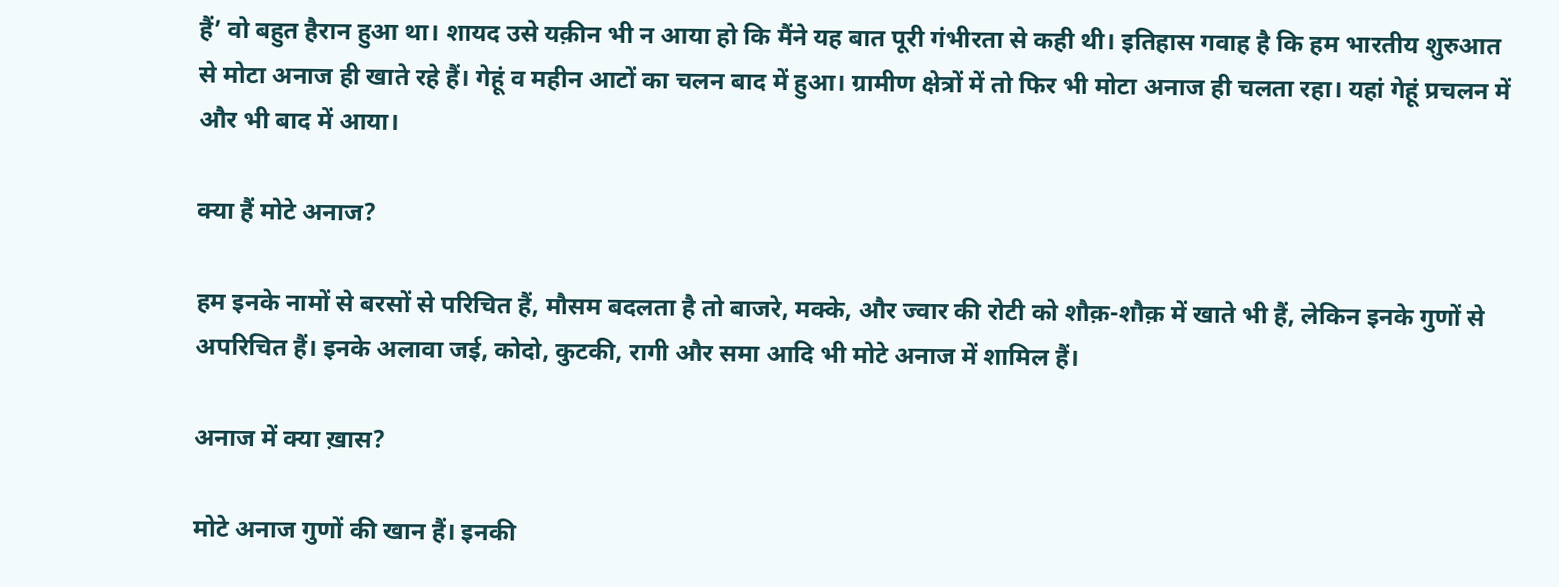हैं’ वो बहुत हैरान हुआ था। शायद उसे यक़ीन भी न आया हो कि मैंने यह बात पूरी गंभीरता से कही थी। इतिहास गवाह है कि हम भारतीय शुरुआत से मोटा अनाज ही खाते रहे हैं। गेहूं व महीन आटों का चलन बाद में हुआ। ग्रामीण क्षेत्रों में तो फिर भी मोटा अनाज ही चलता रहा। यहां गेहूं प्रचलन में और भी बाद में आया।

क्या हैं मोटे अनाज?

हम इनके नामों से बरसों से परिचित हैं, मौसम बदलता है तो बाजरे, मक्के, और ज्वार की रोटी को शौक़-शौक़ में खाते भी हैं, लेकिन इनके गुणों से अपरिचित हैं। इनके अलावा जई, कोदो, कुटकी, रागी और समा आदि भी मोटे अनाज में शामिल हैं।

अनाज में क्या ख़ास?

मोटे अनाज गुणों की खान हैं। इनकी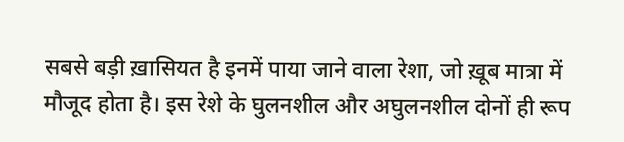सबसे बड़ी ख़ासियत है इनमें पाया जाने वाला रेशा, जो ख़ूब मात्रा में मौजूद होता है। इस रेशे के घुलनशील और अघुलनशील दोनों ही रूप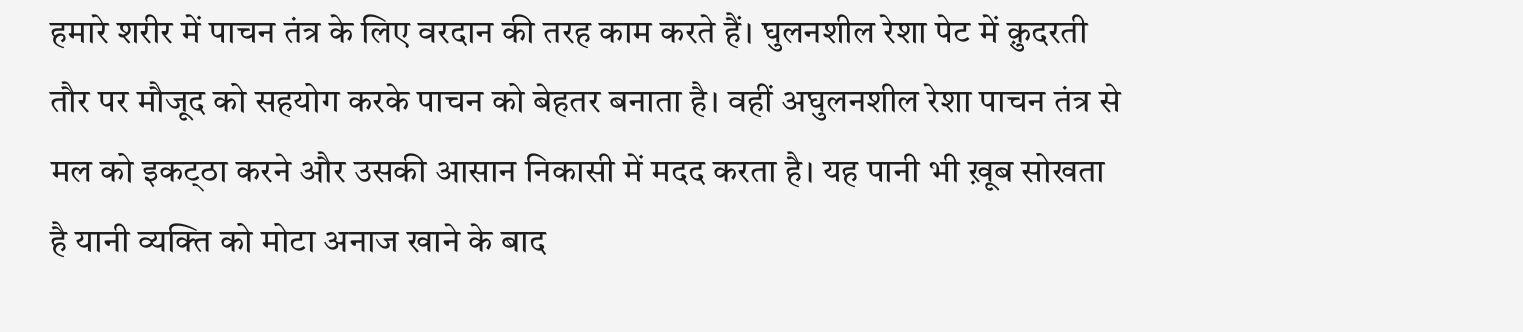हमारे शरीर में पाचन तंत्र के लिए वरदान की तरह काम करते हैं। घुलनशील रेशा पेट में क़ुदरती तौर पर मौजूद को सहयोग करके पाचन को बेहतर बनाता है। वहीं अघुलनशील रेशा पाचन तंत्र से मल को इकट्‌ठा करने और उसकी आसान निकासी में मदद करता है। यह पानी भी ख़ूब सोखता है यानी व्यक्ति को मोटा अनाज खाने के बाद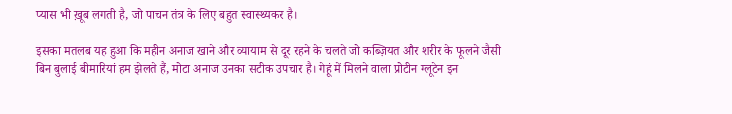प्यास भी ख़ूब लगती है, जो पाचन तंत्र के लिए बहुत स्वास्थ्यकर है।

इसका मतलब यह हुआ कि महीन अनाज खाने और व्यायाम से दूर रहने के चलते जो कब्ज़ियत और शरीर के फूलने जैसी बिन बुलाई बीमारियां हम झेलते हैं, मोटा अनाज उनका सटीक उपचार है। गेहूं में मिलने वाला प्रोटीन ग्लूटेन इन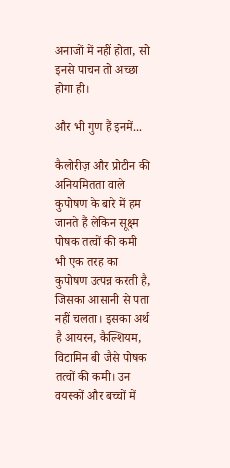अनाजों में नहीं होता, सो इनसे पाचन तो अच्छा होगा ही।

और भी गुण हैं इनमें...

कैलोरीज़ और प्रोटीन की अनियमितता वाले कुपोषण के बारे में हम जानते हैं लेकिन सूक्ष्म पोषक तत्वों की कमी भी एक तरह का कुपोषण उत्पन्न करती है, जिसका आसानी से पता नहीं चलता। इसका अर्थ है आयरन, कैल्शियम, विटामिन बी जैसे पोषक तत्वों की कमी। उन वयस्कों और बच्चों में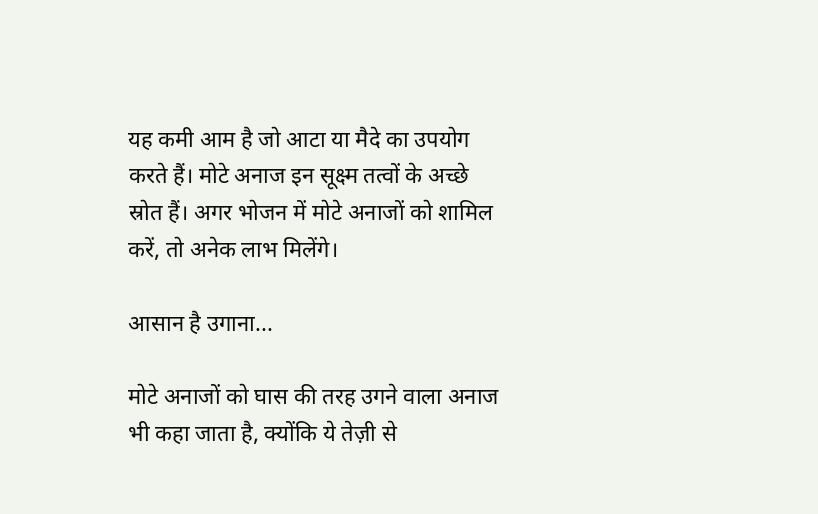यह कमी आम है जो आटा या मैदे का उपयोग करते हैं। मोटे अनाज इन सूक्ष्म तत्वों के अच्छे स्रोत हैं। अगर भोजन में मोटे अनाजों को शामिल करें, तो अनेक लाभ मिलेंगे।

आसान है उगाना...

मोटे अनाजों को घास की तरह उगने वाला अनाज भी कहा जाता है, क्योंकि ये तेज़ी से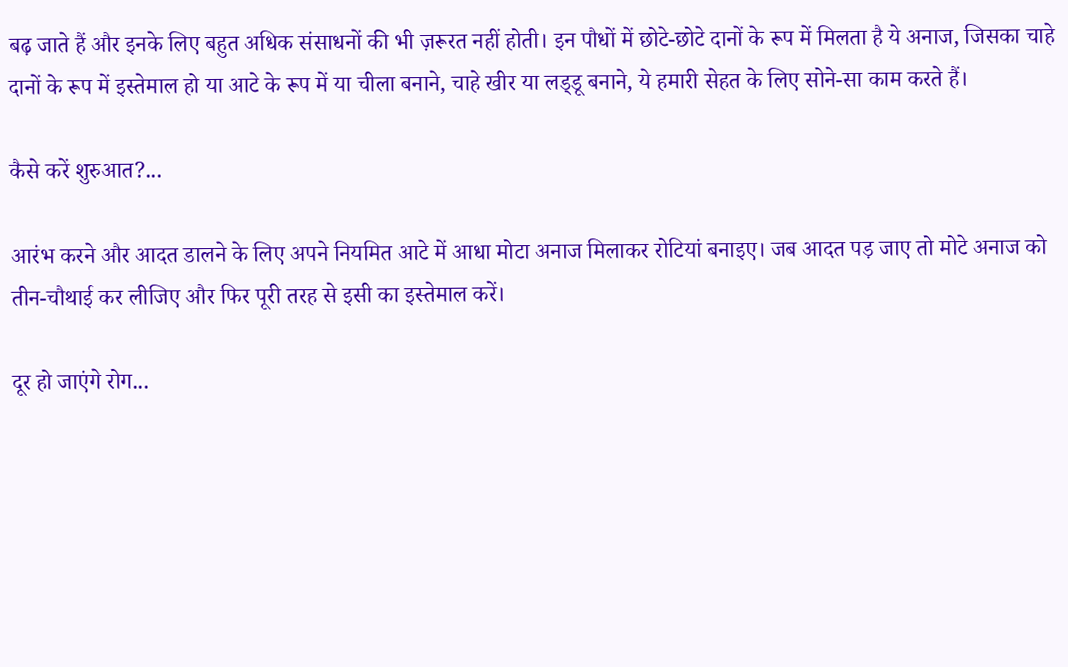बढ़ जाते हैं और इनके लिए बहुत अधिक संसाधनों की भी ज़रूरत नहीं होती। इन पौधों में छोटे-छोटे दानों के रूप में मिलता है ये अनाज, जिसका चाहे दानों के रूप में इस्तेमाल हो या आटे के रूप में या चीला बनाने, चाहे खीर या लड्‌डू बनाने, ये हमारी सेहत के लिए सोने-सा काम करते हैं।

कैसे करें शुरुआत?...

आरंभ करने और आदत डालने के लिए अपने नियमित आटे में आधा मोटा अनाज मिलाकर रोटियां बनाइए। जब आदत पड़ जाए तो मोटे अनाज को तीन-चौथाई कर लीजिए और फिर पूरी तरह से इसी का इस्तेमाल करें।

दूर हो जाएंगे रोग...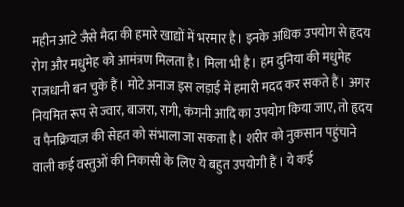महीन आटे जैसे मैदा की हमारे खाद्यों में भरमार है। इनके अधिक उपयोग से हृदय रोग और मधुमेह को आमंत्रण मिलता है। मिला भी है। हम दुनिया की मधुमेह राजधानी बन चुके हैं। मोटे अनाज इस लड़ाई में हमारी मदद कर सकते हैं। अगर नियमित रूप से ज्वार, बाजरा, रागी, कंगनी आदि का उपयोग किया जाए, तो हृदय व पैनक्रियाज़ की सेहत को संभाला जा सकता है। शरीर को नुक़सान पहुंचाने वाली कई वस्तुओं की निकासी के लिए ये बहुत उपयोगी हैं । ये कई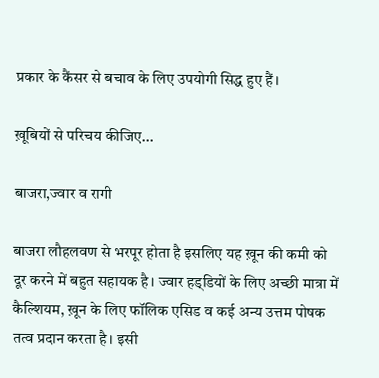प्रकार के कैंसर से बचाव के लिए उपयोगी सिद्ध हुए हैं।

ख़ूबियों से परिचय कीजिए...

बाजरा,ज्वार व रागी

बाजरा लौहलवण से भरपूर होता है इसलिए यह ख़ून की कमी को दूर करने में बहुत सहायक है। ज्वार हड्‌डियों के लिए अच्छी मात्रा में कैल्शियम, ख़ून के लिए फॉलिक एसिड व कई अन्य उत्तम पोषक तत्व प्रदान करता है। इसी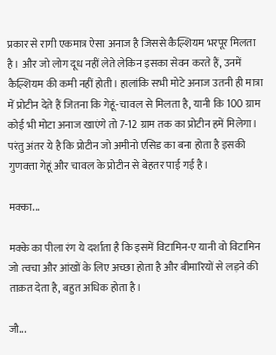प्रकार से रागी एकमात्र ऐसा अनाज है जिससे कैल्शियम भरपूर मिलता है। और जो लोग दूध नहीं लेते लेकिन इसका सेवन करते हैं, उनमें कैल्शियम की कमी नहीं होती। हालांकि सभी मोटे अनाज उतनी ही मात्रा में प्रोटीन देते हैं जितना कि गेहूं-चावल से मिलता है, यानी कि 100 ग्राम कोई भी मोटा अनाज खाएंगे तो 7-12 ग्राम तक का प्रोटीन हमें मिलेगा। परंतु अंतर ये है कि प्रोटीन जो अमीनो एसिड का बना होता है इसकी गुणवत्ता गेहूं और चावल के प्रोटीन से बेहतर पाई गई है।

मक्का...

मक्के का पीला रंग ये दर्शाता है कि इसमें विटामिन-ए यानी वो विटामिन जो त्वचा और आंखों के लिए अच्छा होता है और बीमारियों से लड़ने की ताक़त देता है, बहुत अधिक होता है।

जौ...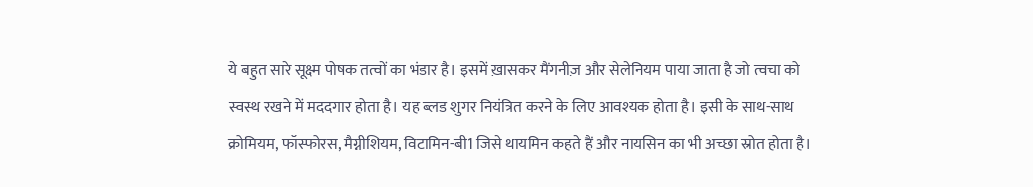ये बहुत सारे सूक्ष्म पोषक तत्वों का भंडार है। इसमें ख़ासकर मैंगनीज़ और सेलेनियम पाया जाता है जो त्वचा को स्वस्थ रखने में मददगार होता है। यह ब्लड शुगर नियंत्रित करने के लिए आवश्यक होता है। इसी के साथ-साथ क्रोमियम, फॉस्फोरस, मैग्नीशियम, विटामिन-बी1 जिसे थायमिन कहते हैं और नायसिन का भी अच्छा स्रोत होता है।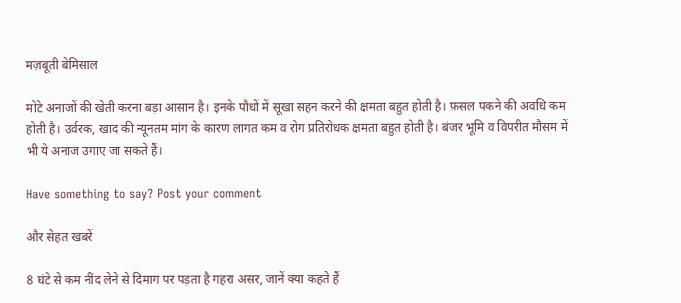मज़बूती बेमिसाल

मोटे अनाजों की खेती करना बड़ा आसान है। इनके पौधों में सूखा सहन करने की क्षमता बहुत होती है। फ़सल पकने की अवधि कम होती है। उर्वरक, खाद की न्यूनतम मांग के कारण लागत कम व रोग प्रतिरोधक क्षमता बहुत होती है। बंजर भूमि व विपरीत मौसम में भी ये अनाज उगाए जा सकते हैं।

Have something to say? Post your comment

और सेहत खबरें

8 घंटे से कम नींद लेने से दिमाग पर पड़ता है गहरा असर, जानें क्या कहते हैं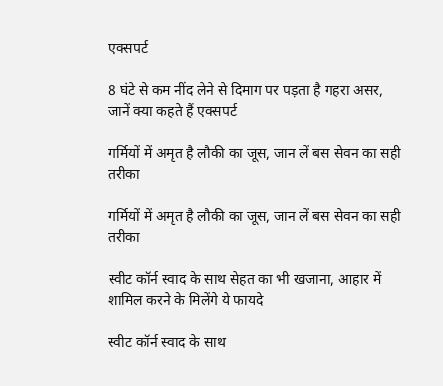एक्सपर्ट

8 घंटे से कम नींद लेने से दिमाग पर पड़ता है गहरा असर, जानें क्या कहते हैं एक्सपर्ट

गर्मियों में अमृत है लौकी का जूस, जान लें बस सेवन का सही तरीका

गर्मियों में अमृत है लौकी का जूस, जान लें बस सेवन का सही तरीका

स्वीट कॉर्न स्वाद के साथ सेहत का भी खजाना, आहार में शामिल करने के मिलेंगे ये फायदे

स्वीट कॉर्न स्वाद के साथ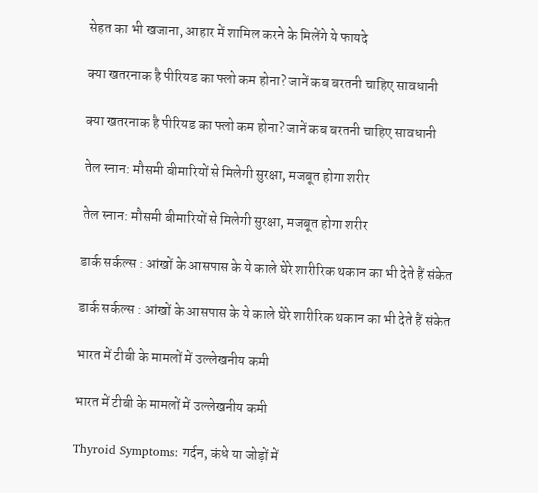सेहत का भी खजाना, आहार में शामिल करने के मिलेंगे ये फायदे

क्या खतरनाक है पीरियड का फ्लो कम होना? जानें कब बरतनी चाहिए सावधानी

क्या खतरनाक है पीरियड का फ्लो कम होना? जानें कब बरतनी चाहिए सावधानी

तेल स्नान: मौसमी बीमारियों से मिलेगी सुरक्षा, मजबूत होगा शरीर

तेल स्नान: मौसमी बीमारियों से मिलेगी सुरक्षा, मजबूत होगा शरीर

डार्क सर्कल्स : आंखों के आसपास के ये काले घेरे शारीरिक थकान का भी देते हैं संकेत

डार्क सर्कल्स : आंखों के आसपास के ये काले घेरे शारीरिक थकान का भी देते हैं संकेत

भारत में टीबी के मामलों में उल्लेखनीय कमी

भारत में टीबी के मामलों में उल्लेखनीय कमी

Thyroid Symptoms: गर्दन, कंधे या जोड़ों में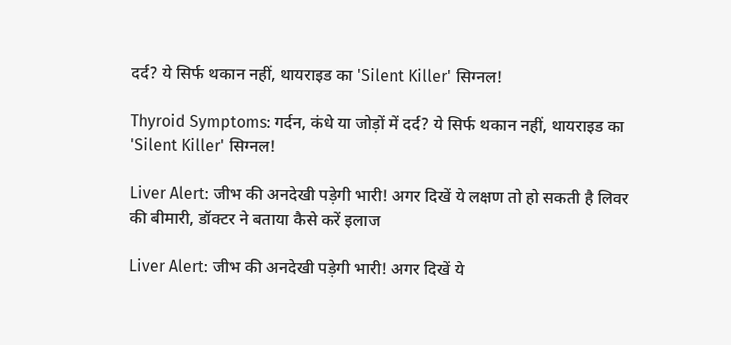दर्द? ये सिर्फ थकान नहीं, थायराइड का 'Silent Killer' सिग्नल!

Thyroid Symptoms: गर्दन, कंधे या जोड़ों में दर्द? ये सिर्फ थकान नहीं, थायराइड का 'Silent Killer' सिग्नल!

Liver Alert: जीभ की अनदेखी पड़ेगी भारी! अगर दिखें ये लक्षण तो हो सकती है लिवर की बीमारी, डॉक्टर ने बताया कैसे करें इलाज

Liver Alert: जीभ की अनदेखी पड़ेगी भारी! अगर दिखें ये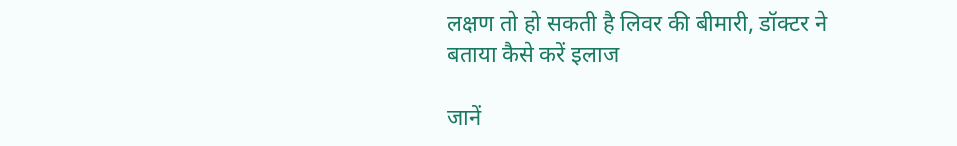लक्षण तो हो सकती है लिवर की बीमारी, डॉक्टर ने बताया कैसे करें इलाज

जानें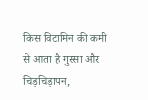किस विटामिन की कमी से आता है गुस्सा और चिड़चिड़ापन,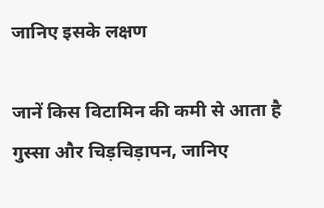जानिए इसके लक्षण

जानें किस विटामिन की कमी से आता है गुस्सा और चिड़चिड़ापन, जानिए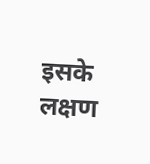इसके लक्षण